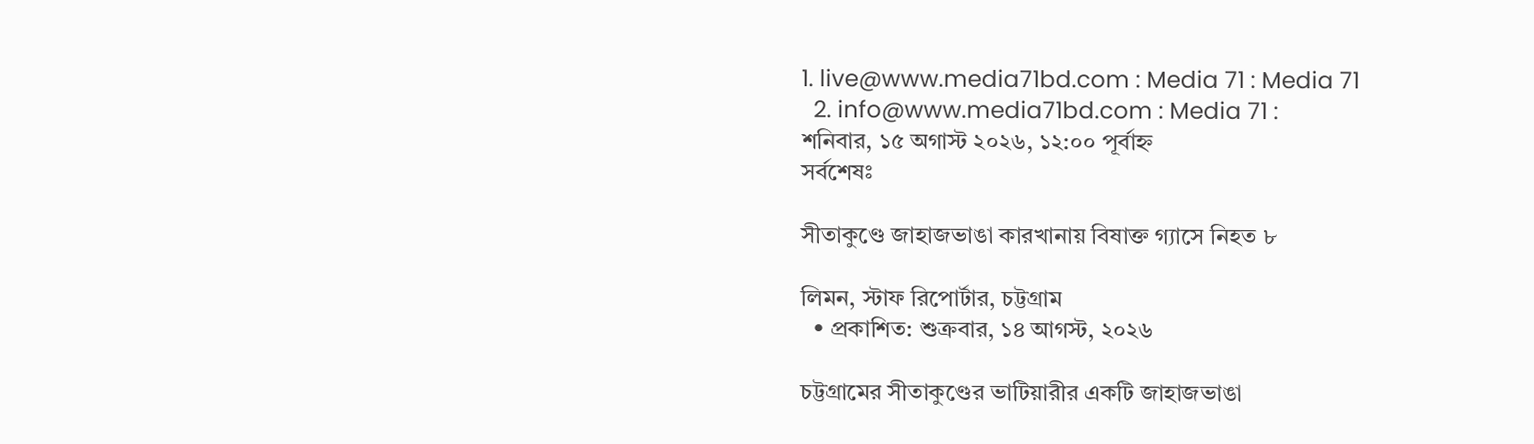1. live@www.media71bd.com : Media 71 : Media 71
  2. info@www.media71bd.com : Media 71 :
শনিবার, ১৫ অগাস্ট ২০২৬, ১২:০০ পূর্বাহ্ন
সর্বশেষঃ

সীতাকুণ্ডে জাহাজভাঙা কারখানায় বিষাক্ত গ্যাসে নিহত ৮

লিমন, স্টাফ রিপোর্টার, চট্টগ্রাম
  • প্রকাশিত: শুক্রবার, ১৪ আগস্ট, ২০২৬

চট্টগ্রামের সীতাকুণ্ডের ভাটিয়ারীর একটি জাহাজভাঙা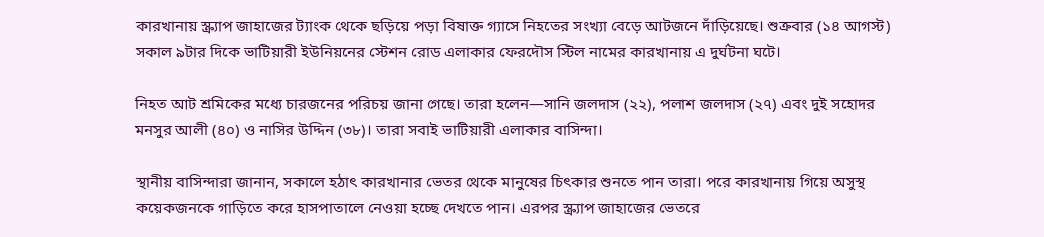কারখানায় স্ক্র্যাপ জাহাজের ট্যাংক থেকে ছড়িয়ে পড়া বিষাক্ত গ্যাসে নিহতের সংখ্যা বেড়ে আটজনে দাঁড়িয়েছে। শুক্রবার (১৪ আগস্ট) সকাল ৯টার দিকে ভাটিয়ারী ইউনিয়নের স্টেশন রোড এলাকার ফেরদৌস স্টিল নামের কারখানায় এ দুর্ঘটনা ঘটে।

নিহত আট শ্রমিকের মধ্যে চারজনের পরিচয় জানা গেছে। তারা হলেন—সানি জলদাস (২২), পলাশ জলদাস (২৭) এবং দুই সহোদর মনসুর আলী (৪০) ও নাসির উদ্দিন (৩৮)। তারা সবাই ভাটিয়ারী এলাকার বাসিন্দা।

স্থানীয় বাসিন্দারা জানান, সকালে হঠাৎ কারখানার ভেতর থেকে মানুষের চিৎকার শুনতে পান তারা। পরে কারখানায় গিয়ে অসুস্থ কয়েকজনকে গাড়িতে করে হাসপাতালে নেওয়া হচ্ছে দেখতে পান। এরপর স্ক্র্যাপ জাহাজের ভেতরে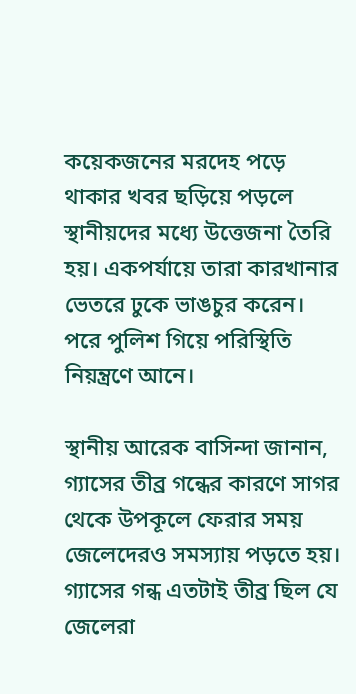কয়েকজনের মরদেহ পড়ে থাকার খবর ছড়িয়ে পড়লে স্থানীয়দের মধ্যে উত্তেজনা তৈরি হয়। একপর্যায়ে তারা কারখানার ভেতরে ঢুকে ভাঙচুর করেন। পরে পুলিশ গিয়ে পরিস্থিতি নিয়ন্ত্রণে আনে।

স্থানীয় আরেক বাসিন্দা জানান, গ্যাসের তীব্র গন্ধের কারণে সাগর থেকে উপকূলে ফেরার সময় জেলেদেরও সমস্যায় পড়তে হয়। গ্যাসের গন্ধ এতটাই তীব্র ছিল যে জেলেরা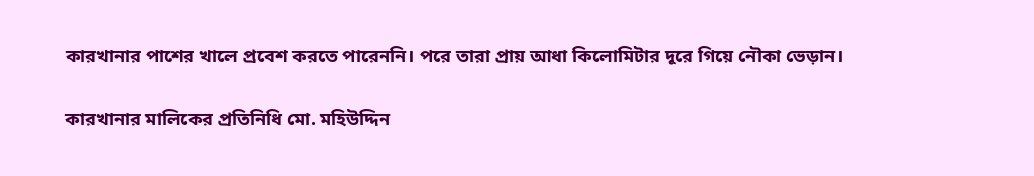কারখানার পাশের খালে প্রবেশ করতে পারেননি। পরে তারা প্রায় আধা কিলোমিটার দূরে গিয়ে নৌকা ভেড়ান।

কারখানার মালিকের প্রতিনিধি মো. মহিউদ্দিন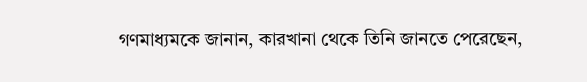গণমাধ্যমকে জানান, কারখানা থেকে তিনি জানতে পেরেছেন,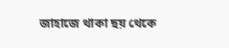জাহাজে থাকা ছয় থেকে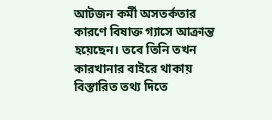আটজন কর্মী অসতর্কতার কারণে বিষাক্ত গ্যাসে আক্রান্ত হয়েছেন। তবে তিনি তখন কারখানার বাইরে থাকায় বিস্তারিত তথ্য দিতে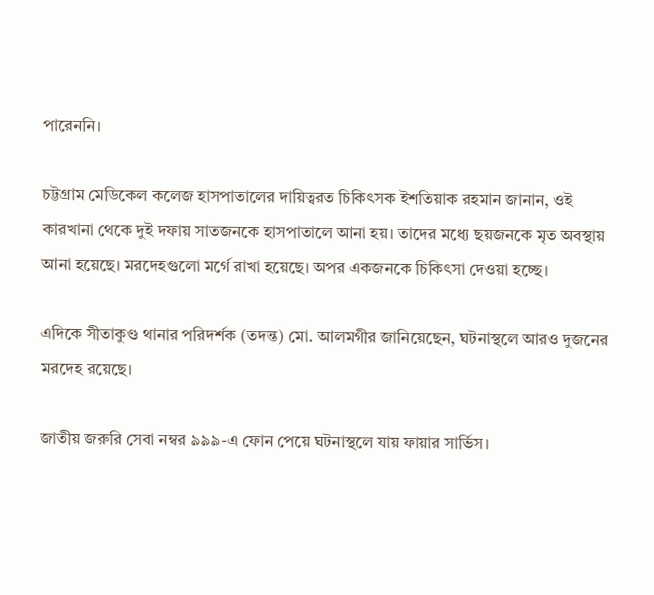পারেননি।

চট্টগ্রাম মেডিকেল কলেজ হাসপাতালের দায়িত্বরত চিকিৎসক ইশতিয়াক রহমান জানান, ওই কারখানা থেকে দুই দফায় সাতজনকে হাসপাতালে আনা হয়। তাদের মধ্যে ছয়জনকে মৃত অবস্থায় আনা হয়েছে। মরদেহগুলো মর্গে রাখা হয়েছে। অপর একজনকে চিকিৎসা দেওয়া হচ্ছে।

এদিকে সীতাকুণ্ড থানার পরিদর্শক (তদন্ত) মো. আলমগীর জানিয়েছেন, ঘটনাস্থলে আরও দুজনের মরদেহ রয়েছে।

জাতীয় জরুরি সেবা নম্বর ৯৯৯-এ ফোন পেয়ে ঘটনাস্থলে যায় ফায়ার সার্ভিস।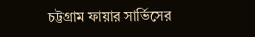চট্টগ্রাম ফায়ার সার্ভিসের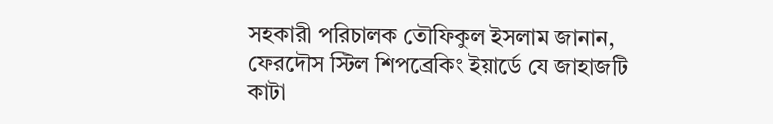সহকারী পরিচালক তৌফিকুল ইসলাম জানান, ফেরদৌস স্টিল শিপব্রেকিং ইয়ার্ডে যে জাহাজটি কাটা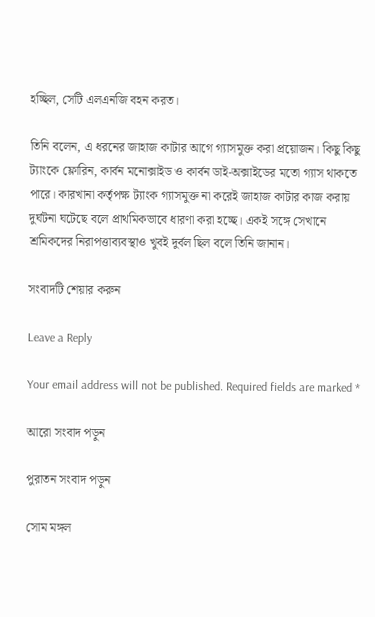হচ্ছিল, সেটি এলএনজি বহন করত।

তিনি বলেন, এ ধরনের জাহাজ কাটার আগে গ্যাসমুক্ত করা প্রয়োজন। কিছু কিছু ট্যাংকে ফ্লোরিন, কার্বন মনোক্সাইড ও কার্বন ডাই-অক্সাইডের মতো গ্যাস থাকতে পারে। কারখানা কর্তৃপক্ষ ট্যাংক গ্যাসমুক্ত না করেই জাহাজ কাটার কাজ করায় দুর্ঘটনা ঘটেছে বলে প্রাথমিকভাবে ধারণা করা হচ্ছে। একই সঙ্গে সেখানে শ্রমিকদের নিরাপত্তাব্যবস্থাও খুবই দুর্বল ছিল বলে তিনি জানান।

সংবাদটি শেয়ার করুন

Leave a Reply

Your email address will not be published. Required fields are marked *

আরো সংবাদ পড়ুন

পুরাতন সংবাদ পড়ুন

সোম মঙ্গল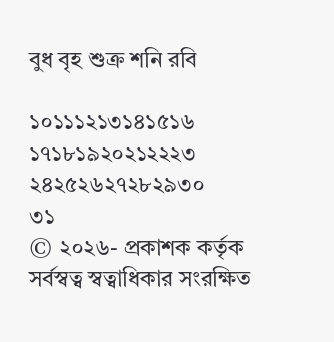বুধ বৃহ শুক্র শনি রবি

১০১১১২১৩১৪১৫১৬
১৭১৮১৯২০২১২২২৩
২৪২৫২৬২৭২৮২৯৩০
৩১
© ২০২৬- প্রকাশক কর্তৃক সর্বস্বত্ব স্বত্বাধিকার সংরক্ষিত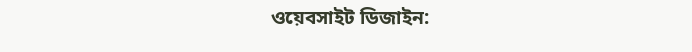ওয়েবসাইট ডিজাইন: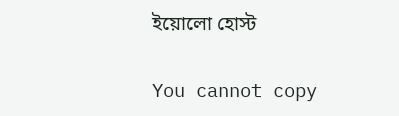ইয়োলো হোস্ট

You cannot copy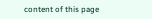content of this page